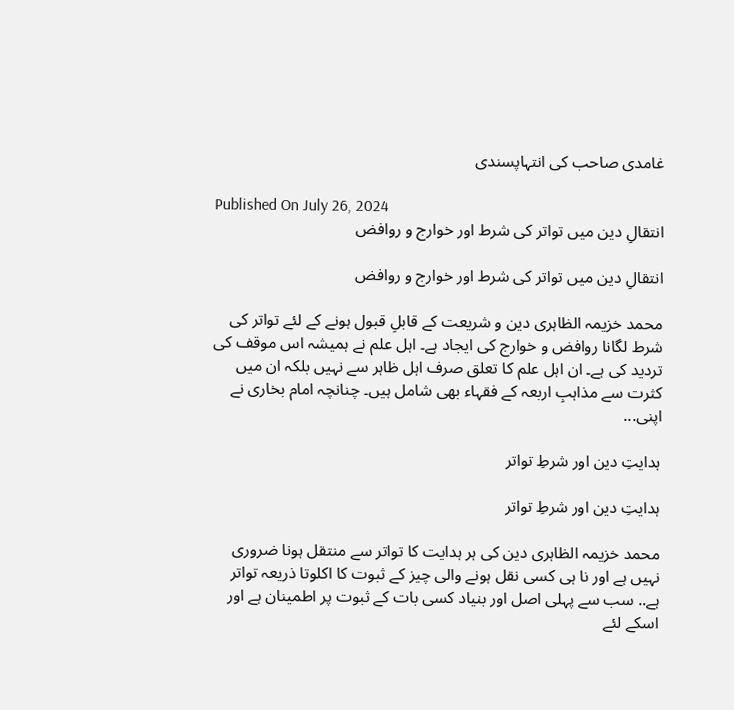غامدی صاحب کی انتہاپسندی

Published On July 26, 2024
انتقالِ دین میں تواتر کی شرط اور خوارج و روافض

انتقالِ دین میں تواتر کی شرط اور خوارج و روافض

محمد خزیمہ الظاہری دین و شریعت کے قابلِ قبول ہونے کے لئے تواتر کی شرط لگانا روافض و خوارج کی ایجاد ہے۔ اہل علم نے ہمیشہ اس موقف کی تردید کی ہے۔ ان اہل علم کا تعلق صرف اہل ظاہر سے نہیں بلکہ ان میں کثرت سے مذاہبِ اربعہ کے فقہاء بھی شامل ہیں۔ چنانچہ امام بخاری نے اپنی...

ہدایتِ دین اور شرطِ تواتر

ہدایتِ دین اور شرطِ تواتر

محمد خزیمہ الظاہری دین کی ہر ہدایت کا تواتر سے منتقل ہونا ضروری نہیں ہے اور نا ہی کسی نقل ہونے والی چیز کے ثبوت کا اکلوتا ذریعہ تواتر ہے.. سب سے پہلی اصل اور بنیاد کسی بات کے ثبوت پر اطمینان ہے اور اسکے لئے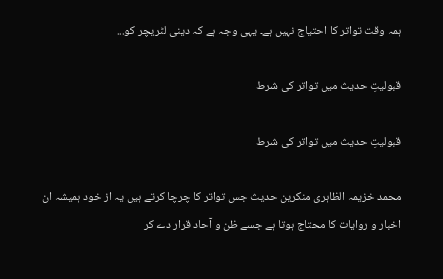ہمہ وقت تواتر کا احتیاج نہیں ہے۔ یہی وجہ ہے کہ دینی لٹریچر کو...

قبولیتِ حدیث میں تواتر کی شرط

قبولیتِ حدیث میں تواتر کی شرط

محمد خزیمہ الظاہری منکرین حدیث جس تواتر کا چرچا کرتے ہیں یہ از خود ہمیشہ ان اخبار و روایات کا محتاج ہوتا ہے جسے ظن و آحاد قرار دے کر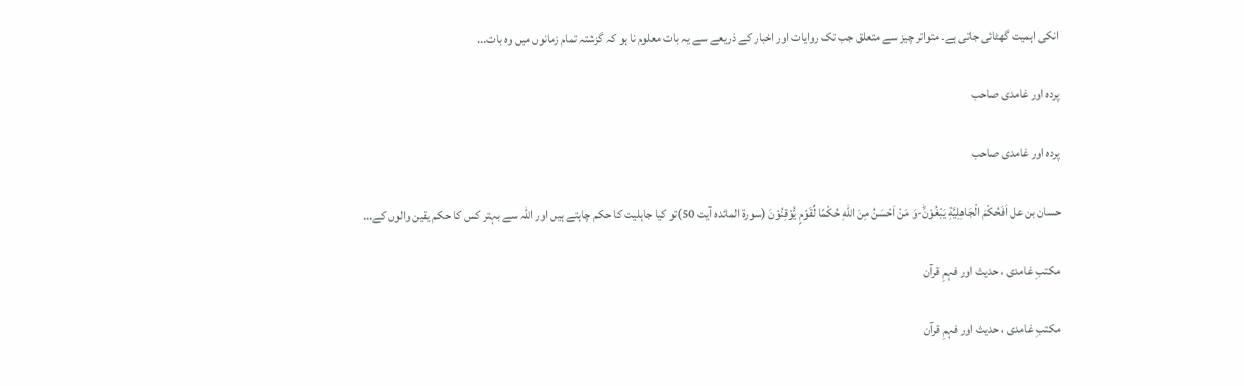انکی اہمیت گھٹائی جاتی ہے۔ متواتر چیز سے متعلق جب تک روایات اور اخبار کے ذریعے سے یہ بات معلوم نا ہو کہ گزشتہ تمام زمانوں میں وہ بات...

پردہ اور غامدی صاحب

پردہ اور غامدی صاحب

حسان بن عل اَفَحُكْمَ الْجَاهِلِیَّةِ یَبْغُوْنَؕ-وَ مَنْ اَحْسَنُ مِنَ اللّٰهِ حُكْمًا لِّقَوْمٍ یُّوْقِنُوْنَ (سورۃ المائدہ آیت 50)تو کیا جاہلیت کا حکم چاہتے ہیں اور اللہ سے بہتر کس کا حکم یقین والوں کے...

مکتبِ غامدی ، حدیث اور فہمِ قرآن

مکتبِ غامدی ، حدیث اور فہمِ قرآن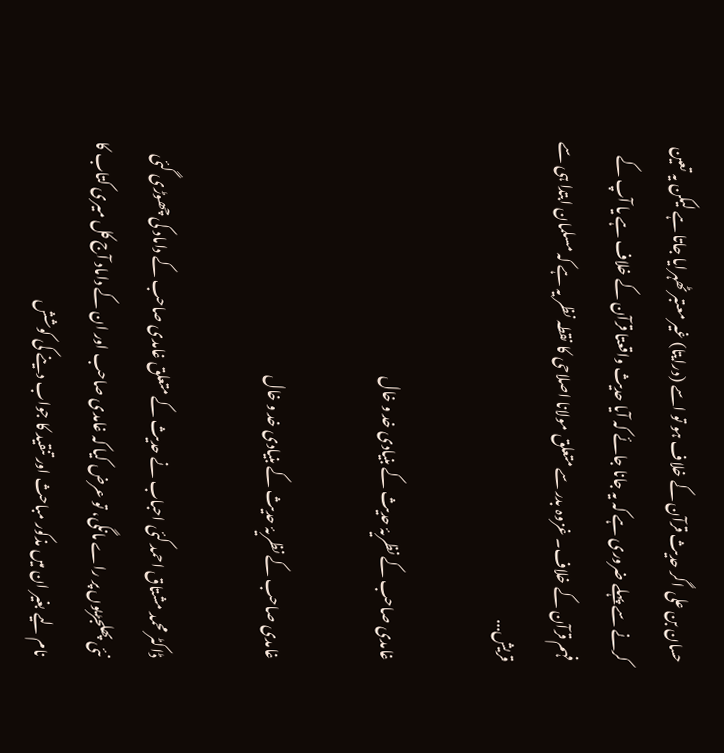حسان بن علی اگر حدیث قرآن کے خلاف ہو تو اسے (درایتا) غیر معتبر ٹھہرایا جاتا ہے لیکن یہ تعین کرنے سے پہلے ضروری ہے کہ یہ جانا جائے کہ آيا حدیث واقعتا قرآن کے خلاف ہے یا آپ کے فہم قرآن کے خلاف۔ غزوہ بدر سے متعلق مولانا اصلاحی کا نقطہ نظر یہ ہے کہ مسلمان ابتدا ہی سے قریش...

غامدی صاحب کے نظریۂ حدیث کے بنیادی خد و خال

غامدی صاحب کے نظریۂ حدیث کے بنیادی خد و خال

ڈاکٹر محمد مشتاق احمد کئی احباب نے حدیث کے متعلق غامدی صاحب کے داماد کی چھوڑی گئی نئی پھلجڑیوں پر راے مانگی، تو عرض کیا کہ غامدی صاحب اور ان کے داماد آج کل میری کتاب کا نام لیے بغیر ان میں مذکور مباحث اور تنقید کا جواب دینے کی کوشش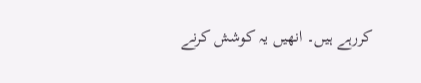کررہے ہیں۔ انھیں یہ کوشش کرنے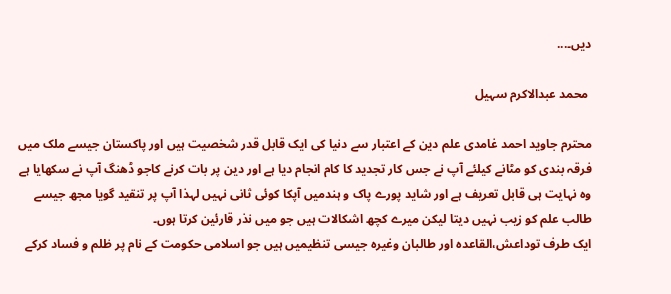دیں۔...

 محمد عبدالاکرم سہیل

محترم جاوید احمد غامدی علم دین کے اعتبار سے دنیا کی ایک قابل قدر شخصیت ہیں اور پاکستان جیسے ملک میں فرقہ بندی کو مٹانے کیلئے آپ نے جس کار تجدید کا کام انجام دیا ہے اور دین پر بات کرنے کاجو ڈھنگ آپ نے سکھایا ہے وہ نہایت ہی قابل تعریف ہے اور شاید پورے پاک و ہندمیں آپکا کوئی ثانی نہیں لہذا آپ پر تنقید گویا مجھ جیسے طالب علم کو زیب نہیں دیتا لیکن میرے کچھ اشکالات ہیں جو میں نذر قارئین کرتا ہوں۔
ایک طرف توداعش،القاعدہ اور طالبان وغیرہ جیسی تنظیمیں ہیں جو اسلامی حکومت کے نام پر ظلم و فساد کرکے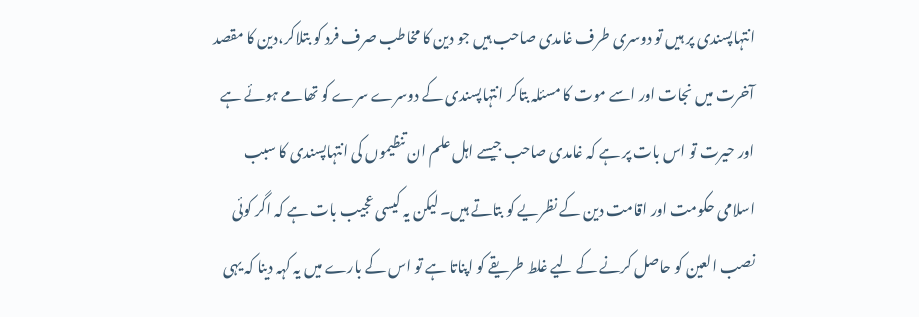انتہاپسندی پر ہیں تو دوسری طرف غامدی صاحب ہیں جو دین کا مخاطب صرف فرد کو بتلاکر،دین کا مقصد آخرت میں نجات اور اسے موت کا مسئلہ بتاکر انتہاپسندی کے دوسرے سرے کو تھامے ہوئے ہے اور حیرت تو اس بات پر ہے کہ غامدی صاحب جیسے اہل علم ان تنظیموں کی انتہاپسندی کا سبب اسلامی حکومت اور اقامت دین کے نظریے کو بتاتے ہیں۔ لیکن یہ کیسی عجیب بات ہے کہ اگر کوئی نصب العین کو حاصل کرنے کے لیے غلط طریقے کو اپناتا ہے تو اس کے بارے میں یہ کہہ دینا کہ یہی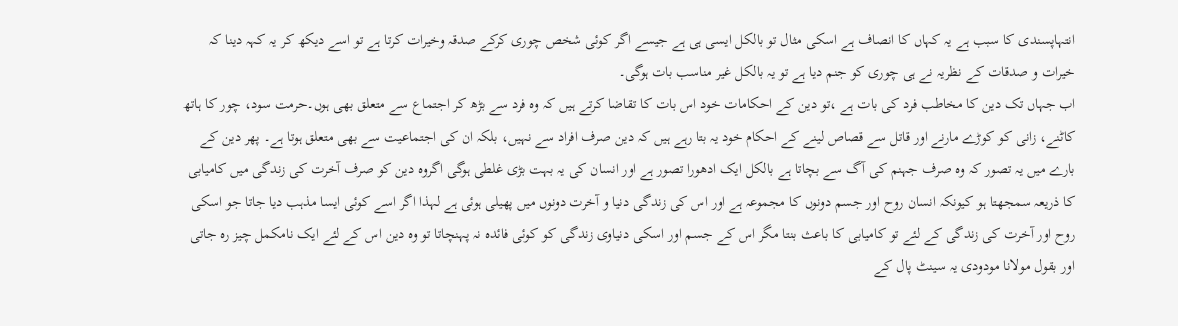انتہاپسندی کا سبب ہے یہ کہاں کا انصاف ہے اسکی مثال تو بالکل ایسی ہی ہے جیسے اگر کوئی شخص چوری کرکے صدقہ وخیرات کرتا ہے تو اسے دیکھ کر یہ کہہ دینا کہ خیرات و صدقات کے نظریہ نے ہی چوری کو جنم دیا ہے تو یہ بالکل غیر مناسب بات ہوگی۔
اب جہاں تک دین کا مخاطب فرد کی بات ہے ،تو دین کے احکامات خود اس بات کا تقاضا کرتے ہیں کہ وہ فرد سے بڑھ کر اجتماع سے متعلق بھی ہوں۔حرمت سود، چور کا ہاتھ کاٹنے، زانی کو کوڑے مارنے اور قاتل سے قصاص لینے کے احکام خود یہ بتا رہے ہیں کہ دین صرف افراد سے نہیں، بلکہ ان کی اجتماعیت سے بھی متعلق ہوتا ہے۔ پھر دین کے بارے میں یہ تصور کہ وہ صرف جہنم کی آگ سے بچاتا ہے بالکل ایک ادھورا تصور ہے اور انسان کی یہ بہت بڑی غلطی ہوگی اگروہ دین کو صرف آخرت کی زندگی میں کامیابی کا ذریعہ سمجھتا ہو کیونکہ انسان روح اور جسم دونوں کا مجموعہ ہے اور اس کی زندگی دنیا و آخرت دونوں میں پھیلی ہوئی ہے لہذا اگر اسے کوئی ایسا مذہب دیا جاتا جو اسکی روح اور آخرت کی زندگی کے لئے تو کامیابی کا باعث بنتا مگر اس کے جسم اور اسکی دنیاوی زندگی کو کوئی فائدہ نہ پہنچاتا تو وہ دین اس کے لئے ایک نامکمل چیز رہ جاتی اور بقول مولانا مودودی یہ سینٹ پال کے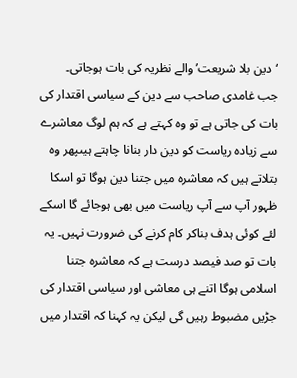‘دین بلا شریعت’ والے نظریہ کی بات ہوجاتی۔
جب غامدی صاحب سے دین کے سیاسی اقتدار کی بات کی جاتی ہے تو وہ کہتے ہے کہ ہم لوگ معاشرے سے زیادہ ریاست کو دین دار بنانا چاہتے ہیںپھر وہ بتلاتے ہیں کہ معاشرہ میں جتنا دین ہوگا تو اسکا ظہور آپ سے آپ ریاست میں بھی ہوجائے گا اسکے لئے کوئی ہدف بناکر کام کرنے کی ضرورت نہیں۔ یہ بات تو صد فیصد درست ہے کہ معاشرہ جتنا اسلامی ہوگا اتنے ہی معاشی اور سیاسی اقتدار کی جڑیں مضبوط رہیں گی لیکن یہ کہنا کہ اقتدار میں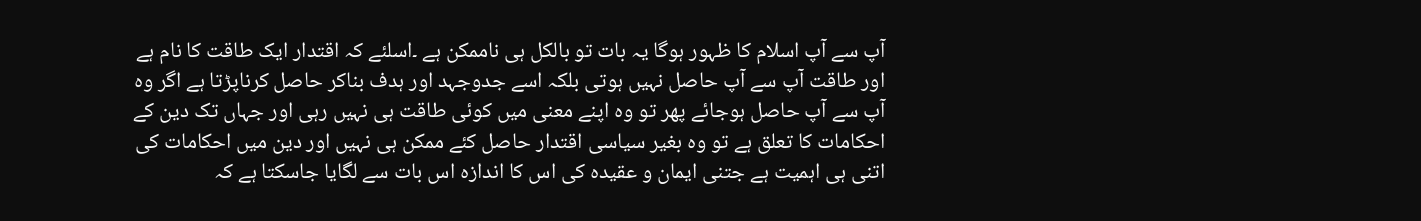آپ سے آپ اسلام کا ظہور ہوگا یہ بات تو بالکل ہی ناممکن ہے ۔اسلئے کہ اقتدار ایک طاقت کا نام ہے اور طاقت آپ سے آپ حاصل نہیں ہوتی بلکہ اسے جدوجہد اور ہدف بناکر حاصل کرناپڑتا ہے اگر وہ آپ سے آپ حاصل ہوجائے پھر تو وہ اپنے معنی میں کوئی طاقت ہی نہیں رہی اور جہاں تک دین کے احکامات کا تعلق ہے تو وہ بغیر سیاسی اقتدار حاصل کئے ممکن ہی نہیں اور دین میں احکامات کی اتنی ہی اہمیت ہے جتنی ایمان و عقیدہ کی اس کا اندازہ اس بات سے لگایا جاسکتا ہے کہ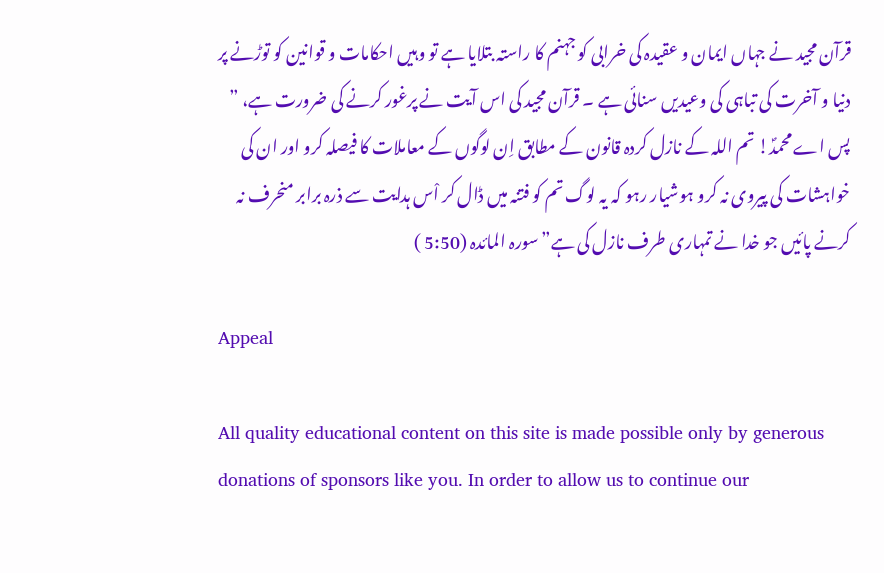قرآن مجید نے جہاں ایمان و عقیدہ کی خرابی کو جہنم کا راستہ بتلایا ہے تو وہیں احکامات و قوانین کو توڑنے پر دنیا و آخرت کی تباہی کی وعیدیں سنائی ہے ۔ قرآن مجید کی اس آیت نے پرغور کرنے کی ضرورت ہے، ” پس اے محمدؐ! تم اللہ کے نازل کردہ قانون کے مطابق اِن لوگوں کے معاملات کا فیصلہ کرو اور ان کی خواہشات کی پیروی نہ کرو ہوشیار رہو کہ یہ لوگ تم کو فتنہ میں ڈال کر اْس ہدایت سے ذرہ برابر منحرف نہ کرنے پائیں جو خدا نے تمہاری طرف نازل کی ہے”سورہ المائدہ (5:50 )

Appeal

All quality educational content on this site is made possible only by generous donations of sponsors like you. In order to allow us to continue our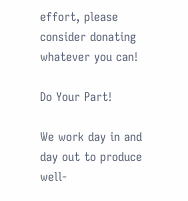effort, please consider donating whatever you can!

Do Your Part!

We work day in and day out to produce well-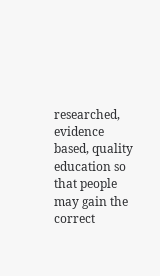researched, evidence based, quality education so that people may gain the correct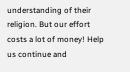understanding of their religion. But our effort costs a lot of money! Help us continue and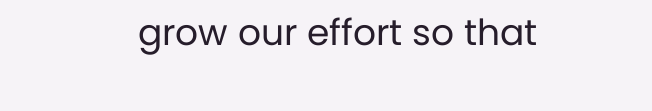grow our effort so that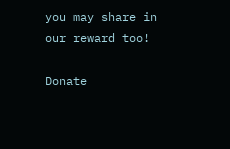you may share in our reward too!

Donate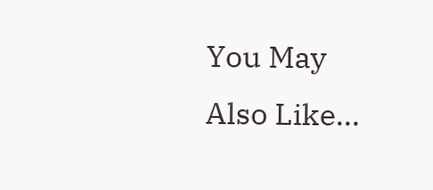You May Also Like…